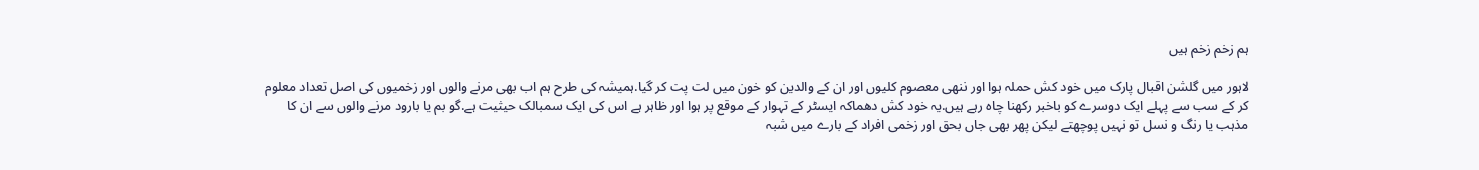ہم زخم زخم ہیں

لاہور میں گلشن اقبال پارک میں خود کش حملہ ہوا اور ننھی معصوم کلیوں اور ان کے والدین کو خون میں لت پت کر گیا.ہمیشہ کی طرح ہم اب بھی مرنے والوں اور زخمیوں کی اصل تعداد معلوم کر کے سب سے پہلے ایک دوسرے کو باخبر رکھنا چاہ رہے ہیں.یہ خود کش دھماکہ ایسٹر کے تہوار کے موقع پر ہوا اور ظاہر ہے اس کی ایک سمبالک حیثیت ہے.گو بم یا بارود مرنے والوں سے ان کا مذہب یا رنگ و نسل تو نہیں پوچھتے لیکن پھر بھی جاں بحق اور زخمی افراد کے بارے میں شبہ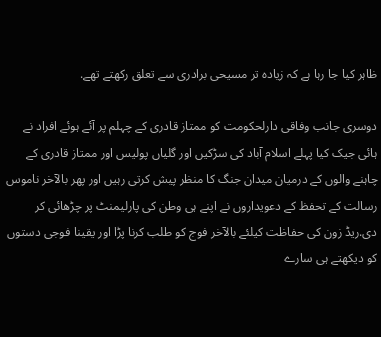ظاہر کیا جا رہا ہے کہ زیادہ تر مسیحی برادری سے تعلق رکھتے تھے.

دوسری جانب وفاقی دارلحکومت کو ممتاز قادری کے چہلم پر آئے ہوئے افراد نے ہائی جیک کیا پہلے اسلام آباد کی سڑکیں اور گلیاں پولیس اور ممتاز قادری کے چاہنے والوں کے درمیان میدان جنگ کا منظر پیش کرتی رہیں اور پھر بالآخر ناموس رسالت کے تحفظ کے دعویداروں نے اپنے ہی وطن کی پارلیمنٹ پر چڑھائی کر دی.ریڈ زون کی حفاظت کیلئے بالآخر فوج کو طلب کرنا پڑا اور یقینا فوجی دستوں کو دیکھتے ہی سارے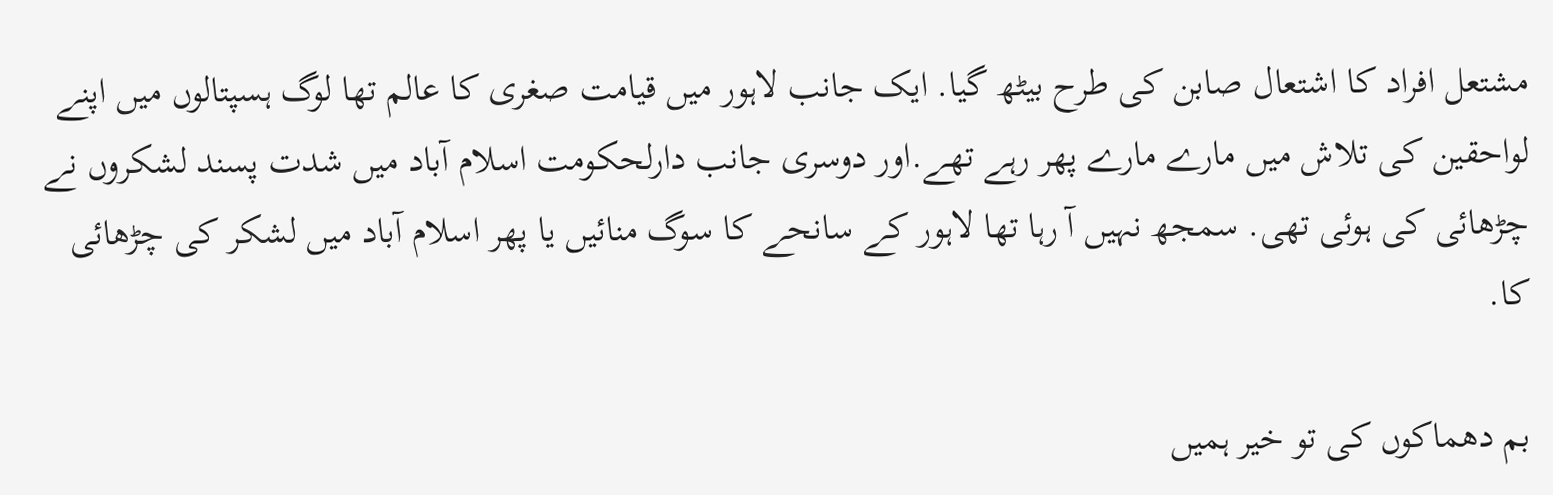مشتعل افراد کا اشتعال صابن کی طرح بیٹھ گیا. ایک جانب لاہور میں قیامت صغری کا عالم تھا لوگ ہسپتالوں میں اپنے لواحقین کی تلاش میں مارے مارے پھر رہے تھے.اور دوسری جانب دارلحکومت اسلام آباد میں شدت پسند لشکروں نے چڑھائی کی ہوئی تھی. سمجھ نہیں آ رہا تھا لاہور کے سانحے کا سوگ منائیں یا پھر اسلام آباد میں لشکر کی چڑھائی کا.

بم دھماکوں کی تو خیر ہمیں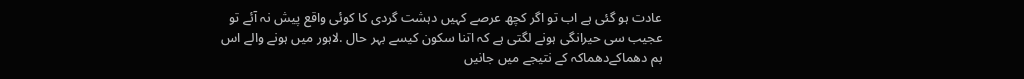عادت ہو گئی ہے اب تو اگر کچھ عرصے کہیں دہشت گردی کا کوئی واقع پیش نہ آئے تو عجیب سی حیرانگی ہونے لگتی ہے کہ اتنا سکون کیسے بہر حال .لاہور میں ہونے والے اس بم دھماکےدھماکہ کے نتیجے میں جانیں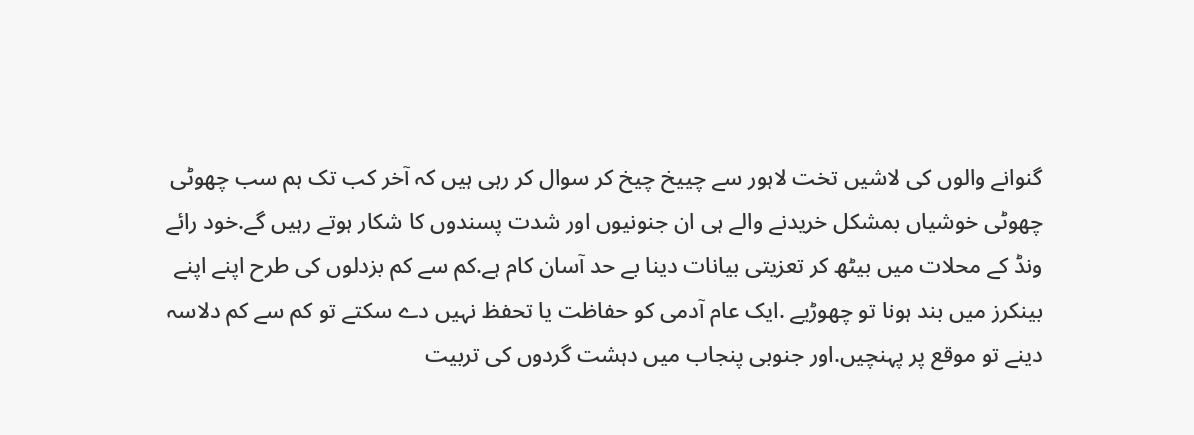گنوانے والوں کی لاشیں تخت لاہور سے چییخ چیخ کر سوال کر رہی ہیں کہ آخر کب تک ہم سب چھوٹی چھوٹی خوشیاں بمشکل خریدنے والے ہی ان جنونیوں اور شدت پسندوں کا شکار ہوتے رہیں گے.خود رائے ونڈ کے محلات میں بیٹھ کر تعزیتی بیانات دینا بے حد آسان کام ہے.کم سے کم بزدلوں کی طرح اپنے اپنے بینکرز میں بند ہونا تو چھوڑیے .ایک عام آدمی کو حفاظت یا تحفظ نہیں دے سکتے تو کم سے کم دلاسہ دینے تو موقع پر پہنچیں.اور جنوبی پنجاب میں دہشت گردوں کی تربیت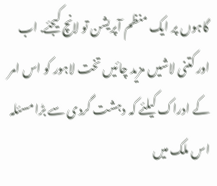گاہوں پر ایک منظم آپریشن تو لانچ کیجئے. اب اور کتنی لاشیں مزید چائیں تخت لاہور کو اس امر کے ادراک کیلئے کہ دہشت گردی سے بڑا مسئلہ اس ملک میں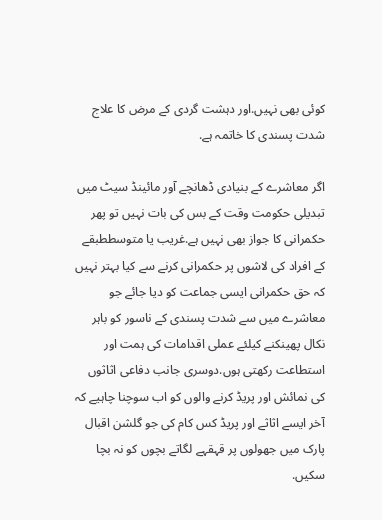کوئی بھی نہیں.اور دہشت گردی کے مرض کا علاج شدت پسندی کا خاتمہ ہے.

اگر معاشرے کے بنیادی ڈھانچے آور مائینڈ سیٹ میں تبدیلی حکومت وقت کے بس کی بات نہیں تو پھر حکمرانی کا جواز بھی نہیں ہے.غریب یا متوسططبقے کے افراد کی لاشوں پر حکمرانی کرنے سے کیا بہتر نہیں کہ حق حکمرانی ایسی جماعت کو دیا جائے جو معاشرے میں سے شدت پسندی کے ناسور کو باہر نکال پھینکنے کیلئے عملی اقدامات کی ہمت اور استطاعت رکھتی ہوں.دوسری جانب دفاعی اثاثوں کی نمائش اور پریڈ کرنے والوں کو اب سوچنا چاہیے کہ آخر ایسے اثاثے اور پریڈ کس کام کی جو گلشن اقبال پارک میں جھولوں پر قہقہے لگاتے بچوں کو نہ بچا سکیں.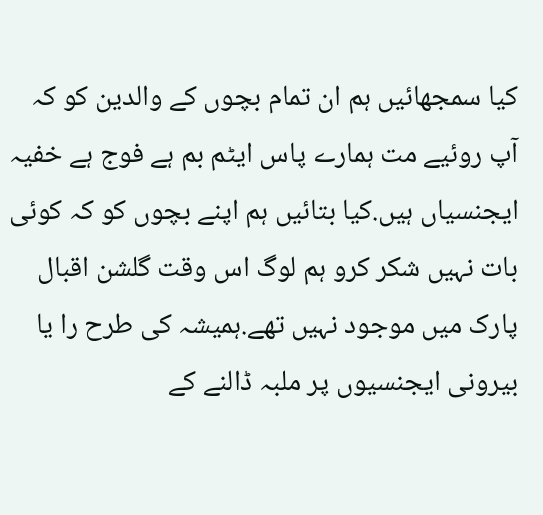کیا سمجھائیں ہم ان تمام بچوں کے والدین کو کہ آپ روئیے مت ہمارے پاس ایٹم بم ہے فوج ہے خفیہ ایجنسیاں ہیں.کیا بتائیں ہم اپنے بچوں کو کہ کوئی بات نہیں شکر کرو ہم لوگ اس وقت گلشن اقبال پارک میں موجود نہیں تھے.ہمیشہ کی طرح را یا بیرونی ایجنسیوں پر ملبہ ڈالنے کے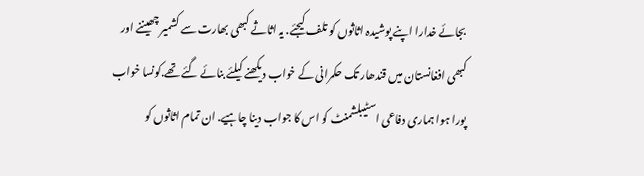بجائے خدارا اپنے پوشیدہ اثاثوں کو تلف کیجئے. یہ اثاثے کبھی بھارت سے کشمیر چھیننے اور کبھی افغانستان میں قندھار تک حکمرانی کے خواب دیکھنے کیلئے بنائے گئے تھے.کونسا خواب پورا ہوا ہماری دفاعی اسٹیبلشمنٹ کو اس کا جواب دینا چاہیے. ان تمام اثاثوں کو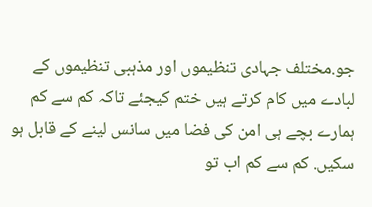جو.مختلف جہادی تنظیموں اور مذہبی تنظیموں کے لبادے میں کام کرتے ہیں ختم کیجئے تاکہ کم سے کم ہمارے بچے ہی امن کی فضا میں سانس لینے کے قابل ہو سکیں. کم سے کم اب تو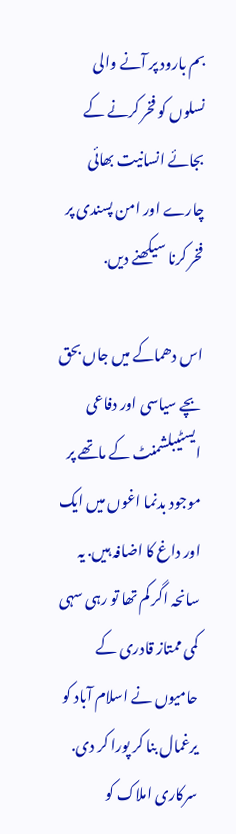بم بارود پر آنے والی نسلوں کو فخر کرنے کے بجائے انسانیت بھائی چارے اور امن پسندی پر فخر کرنا سیکھنے دیں.

اس دھماکے میں جاں بحق بچے سیاسی اور دفاعی ایسٹیبلشمنٹ کے ماتھے پر موجود بدنما اغوں میں ایک اور داغ کا اضافہ ہیں. یہ سانحہ اگر کم تھا تو رہی سہی کمی ممتاز قادری کے حامیوں نے اسلام آباد کو یرغمال بنا کر پورا کر دی. سرکاری املاک کو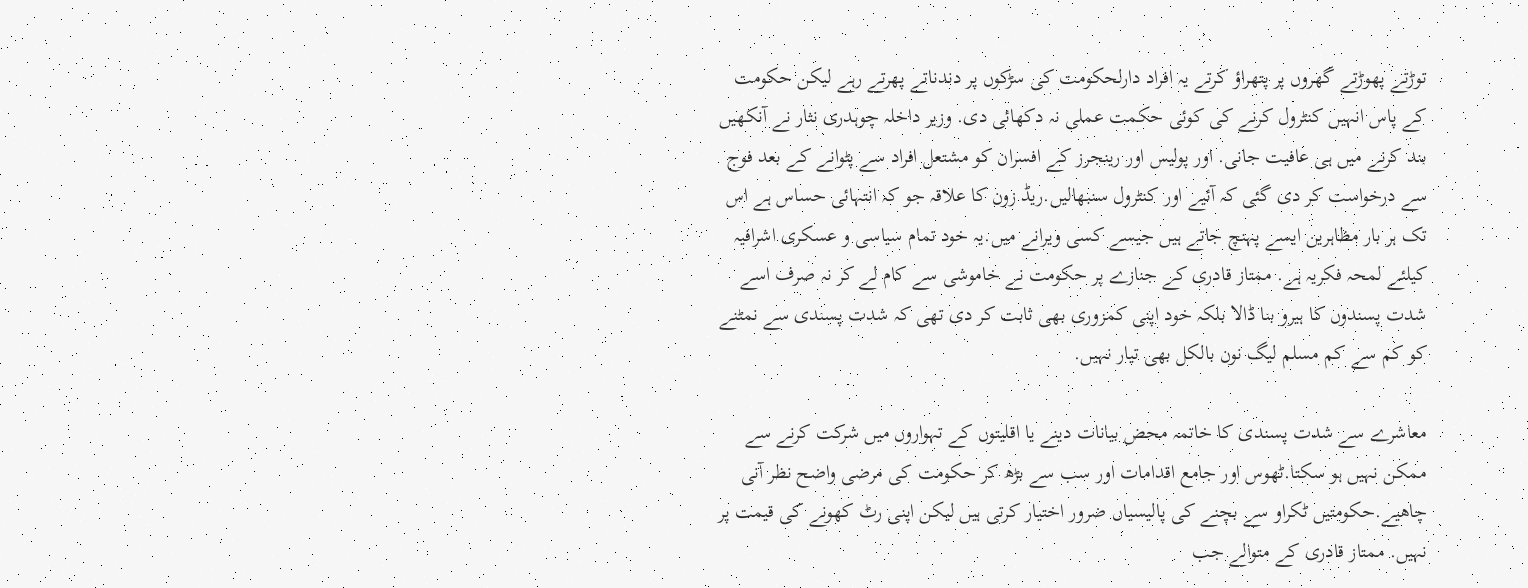توڑتے پھوڑتے گھروں پر پتھراؤ کرتے یہ افراد دارلحکومت کی سڑکوں پر دندناتے پھرتے رہے لیکن حکومت کے پاس انہیں کنٹرول کرنے کی کوئی حکمت عملی نہ دکھائی دی. وزیر داخلہ چوہدری نثار نے آنکھیں بند کرنے میں ہی عافیت جانی. اور پولیس اور رینجرز کے افسران کو مشتعل افراد سے پٹوانے کے بعد فوج سے درخواست کر دی گئی کہ آئیے اور کنٹرول سنبھالیں.ریڈ زون کا علاقہ جو کہ انتہائی حساس ہے اس تک ہر بار مظاہرین ایسے پہنچ جاتے ہیں جیسے کسی ویرانے میں.یہ خود تمام سیاسی و عسکری اشرافیہ کیلئے لمحہ فکریہ ہے. ممتاز قادری کے جنازے پر حکومت نے خاموشی سے کام لے کر نہ صرف اسے شدت پسندوں کا ہیرو بنا ڈالا بلکہ خود اپنی کمزوری بھی ثابت کر دی تھی کہ شدت پسندی سے نمٹنے کو کم سے کم مسلم لیگ نون بالکل بھی تیار نہیں.

معاشرے سے شدت پسندی کا خاتمہ محض بیانات دینے یا اقلیتوں کے تہواروں میں شرکت کرنے سے ممکن نہیں ہو سکتا.ٹھوس اور جامع اقدامات اور سب سے بڑھ کر حکومت کی مرضی واضح نظر آنی چاھیے.حکومتیں ٹکراو سے بچنے کی پالیسیاں ضرور اختیار کرتی ہیں لیکن اپنی رٹ کھونے کی قیمت پر نہیں. ممتاز قادری کے متوالے جب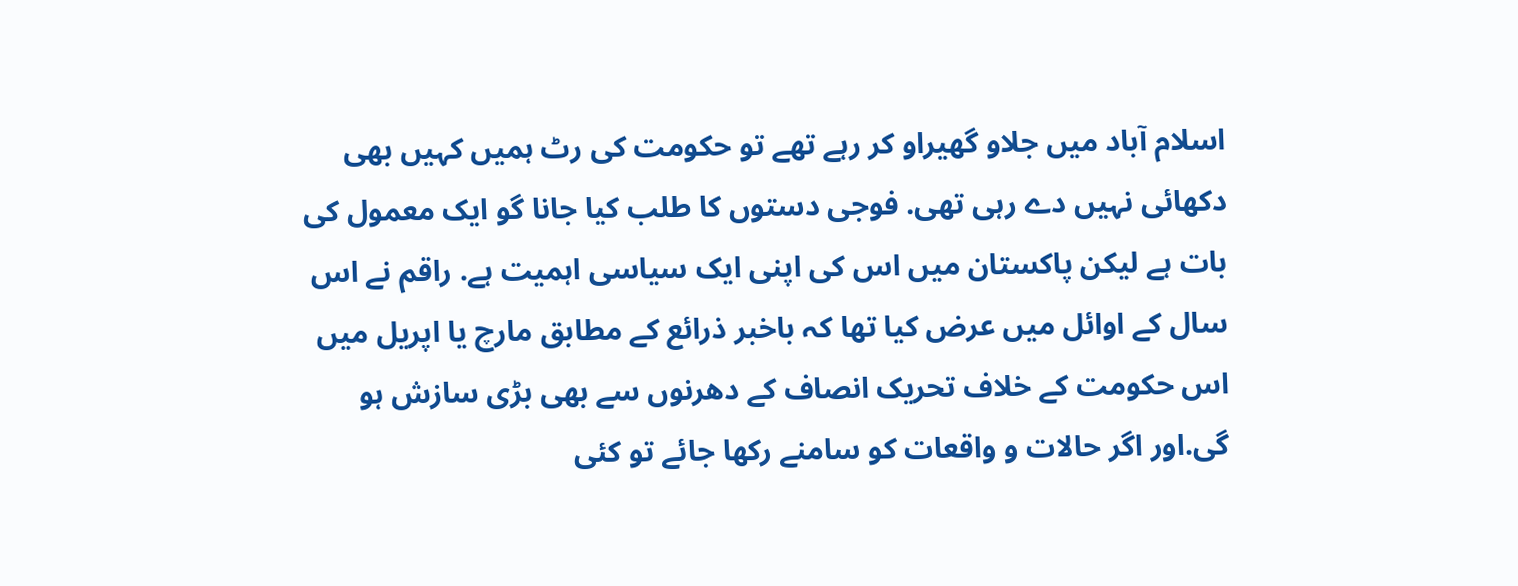اسلام آباد میں جلاو گھیراو کر رہے تھے تو حکومت کی رٹ ہمیں کہیں بھی دکھائی نہیں دے رہی تھی. فوجی دستوں کا طلب کیا جانا گو ایک معمول کی بات ہے لیکن پاکستان میں اس کی اپنی ایک سیاسی اہمیت ہے. راقم نے اس سال کے اوائل میں عرض کیا تھا کہ باخبر ذرائع کے مطابق مارچ یا اپریل میں اس حکومت کے خلاف تحریک انصاف کے دھرنوں سے بھی بڑی سازش ہو گی.اور اگر حالات و واقعات کو سامنے رکھا جائے تو کئی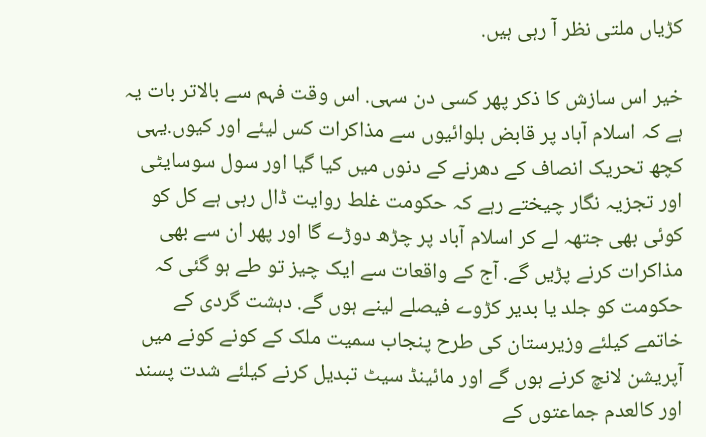کڑیاں ملتی نظر آ رہی ہیں.

خیر اس سازش کا ذکر پھر کسی دن سہی. اس وقت فہم سے بالاتر بات یہ ہے کہ اسلام آباد پر قابض بلوائیوں سے مذاکرات کس لیئے اور کیوں.یہی کچھ تحریک انصاف کے دھرنے کے دنوں میں کیا گیا اور سول سوسایٹی اور تجزیہ نگار چیختے رہے کہ حکومت غلط روایت ڈال رہی ہے کل کو کوئی بھی جتھہ لے کر اسلام آباد پر چڑھ دوڑے گا اور پھر ان سے بھی مذاکرات کرنے پڑیں گے. آج کے واقعات سے ایک چیز تو طے ہو گئی کہ حکومت کو جلد یا بدیر کڑوے فیصلے لینے ہوں گے. دہشت گردی کے خاتمے کیلئے وزیرستان کی طرح پنجاب سمیت ملک کے کونے کونے میں آپریشن لانچ کرنے ہوں گے اور مائینڈ سیٹ تبدیل کرنے کیلئے شدت پسند اور کالعدم جماعتوں کے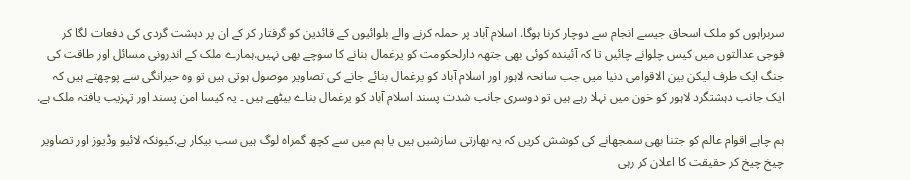سربراہوں کو ملک اسحاق جیسے انجام سے دوچار کرنا ہوگا. اسلام آباد پر حملہ کرنے والے بلوائیوں کے قائدین کو گرفتار کر کے ان پر دہشت گردی کی دفعات لگا کر فوجی عدالتوں میں کیس چلوانے چائیں تا کہ آئیندہ کوئی بھی جتھہ دارلحکومت کو یرغمال بنانے کا سوچے بھی نہیں.ہمارے ملک کے اندرونی مسائل اور طاقت کی جنگ ایک طرف لیکن بین الاقوامی دنیا میں جب سانحہ لاہور اور اسلام آباد کو یرغمال بنائے جانے کی تصاویر موصول ہوتی ہیں تو وہ حیرانگی سے پوچھتے ہیں کہ ایک جانب دہشتگرد لاہور کو خون میں نہلا رہے ہیں تو دوسری جانب شدت پسند اسلام آباد کو یرغمال بناے بیٹھے ہیں ۔ یہ کیسا امن پسند اور تہزیب یافتہ ملک ہے.

ہم چاہے اقوام عالم کو جتنا بھی سمجھانے کی کوشش کریں کہ یہ بھارتی سازشیں ہیں یا ہم میں سے کچھ گمراہ لوگ ہیں سب بیکار ہے.کیونکہ لائیو وڈیوز اور تصاویر چیخ چیخ کر حقیقت کا اعلان کر رہی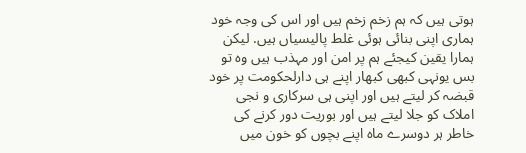ہوتی ہیں کہ ہم زخم زخم ہیں اور اس کی وجہ خود ہماری اپنی بنائی ہوئی غلط پالیسیاں ہیں. لیکن ہمارا یقین کیجئے ہم پر امن اور مہذب ہیں وہ تو بس یونہی کبھی کبھار اپنے ہی دارلحکومت پر خود قبضہ کر لیتے ہیں اور اپنی ہی سرکاری و نجی املاک کو جلا لیتے ہیں اور بوریت دور کرنے کی خاطر ہر دوسرے ماہ اپنے بچوں کو خون میں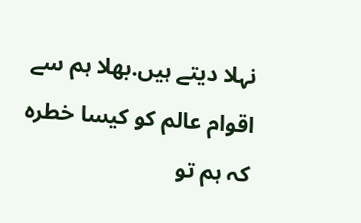نہلا دیتے ہیں.بھلا ہم سے اقوام عالم کو کیسا خطرہ کہ ہم تو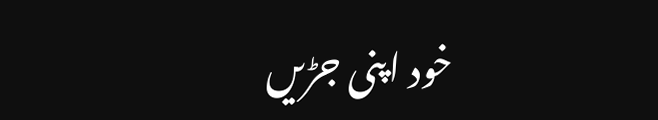خود اپنی جڑیں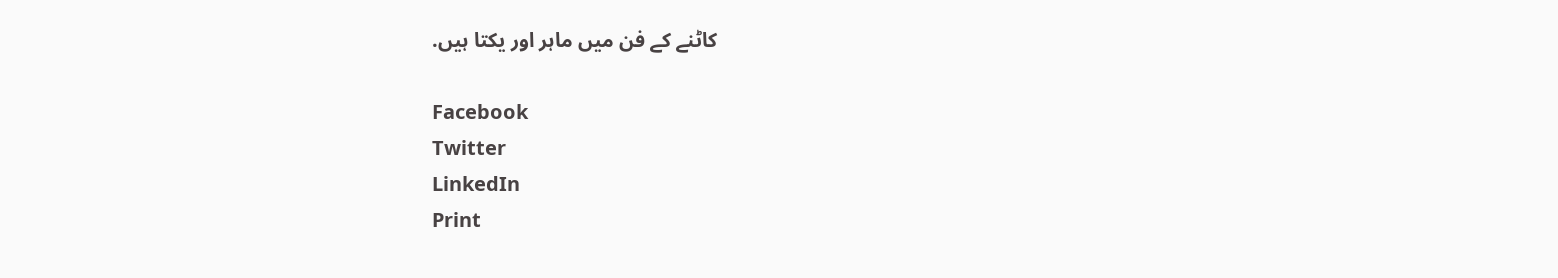کاٹنے کے فن میں ماہر اور یکتا ہیں.

Facebook
Twitter
LinkedIn
Print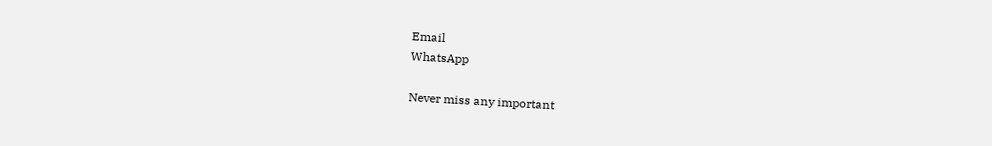Email
WhatsApp

Never miss any important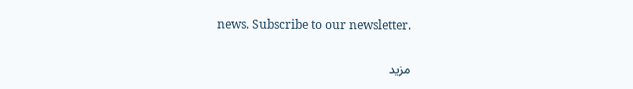news. Subscribe to our newsletter.

مزید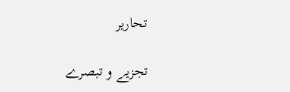تحاریر

تجزیے و تبصرے